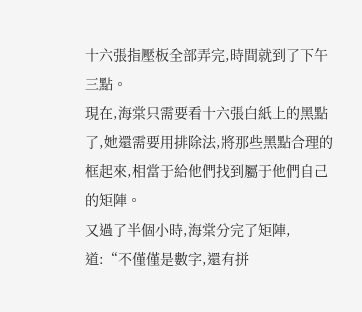十六張指壓板全部弄完,時間就到了下午三點。
現在,海棠只需要看十六張白紙上的黑點了,她還需要用排除法,將那些黑點合理的框起來,相當于給他們找到屬于他們自己的矩陣。
又過了半個小時,海棠分完了矩陣,道:“不僅僅是數字,還有拼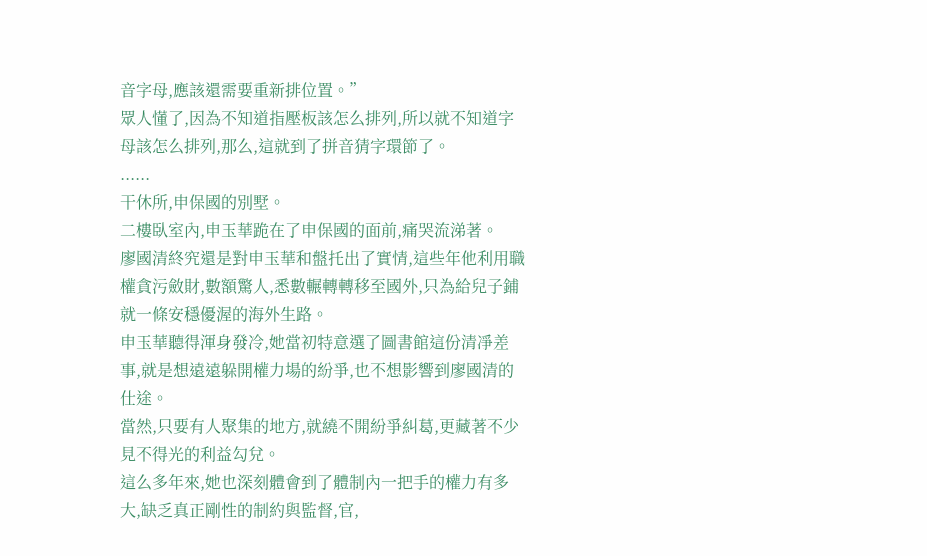音字母,應該還需要重新排位置。”
眾人懂了,因為不知道指壓板該怎么排列,所以就不知道字母該怎么排列,那么,這就到了拼音猜字環節了。
......
干休所,申保國的別墅。
二樓臥室內,申玉華跪在了申保國的面前,痛哭流涕著。
廖國清終究還是對申玉華和盤托出了實情,這些年他利用職權貪污斂財,數額驚人,悉數輾轉轉移至國外,只為給兒子鋪就一條安穩優渥的海外生路。
申玉華聽得渾身發冷,她當初特意選了圖書館這份清凈差事,就是想遠遠躲開權力場的紛爭,也不想影響到廖國清的仕途。
當然,只要有人聚集的地方,就繞不開紛爭糾葛,更藏著不少見不得光的利益勾兌。
這么多年來,她也深刻體會到了體制內一把手的權力有多大,缺乏真正剛性的制約與監督,官,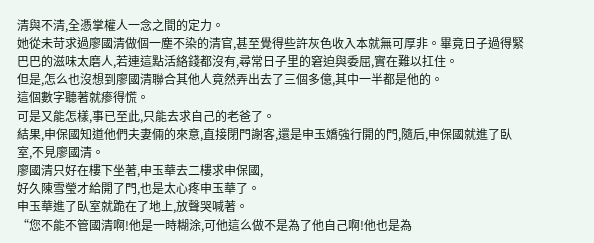清與不清,全憑掌權人一念之間的定力。
她從未苛求過廖國清做個一塵不染的清官,甚至覺得些許灰色收入本就無可厚非。畢竟日子過得緊巴巴的滋味太磨人,若連這點活絡錢都沒有,尋常日子里的窘迫與委屈,實在難以扛住。
但是,怎么也沒想到廖國清聯合其他人竟然弄出去了三個多億,其中一半都是他的。
這個數字聽著就瘆得慌。
可是又能怎樣,事已至此,只能去求自己的老爸了。
結果,申保國知道他們夫妻倆的來意,直接閉門謝客,還是申玉嬌強行開的門,隨后,申保國就進了臥室,不見廖國清。
廖國清只好在樓下坐著,申玉華去二樓求申保國,
好久陳雪瑩才給開了門,也是太心疼申玉華了。
申玉華進了臥室就跪在了地上,放聲哭喊著。
“您不能不管國清啊!他是一時糊涂,可他這么做不是為了他自己啊!他也是為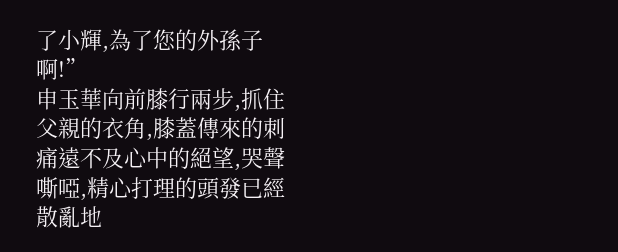了小輝,為了您的外孫子啊!”
申玉華向前膝行兩步,抓住父親的衣角,膝蓋傳來的刺痛遠不及心中的絕望,哭聲嘶啞,精心打理的頭發已經散亂地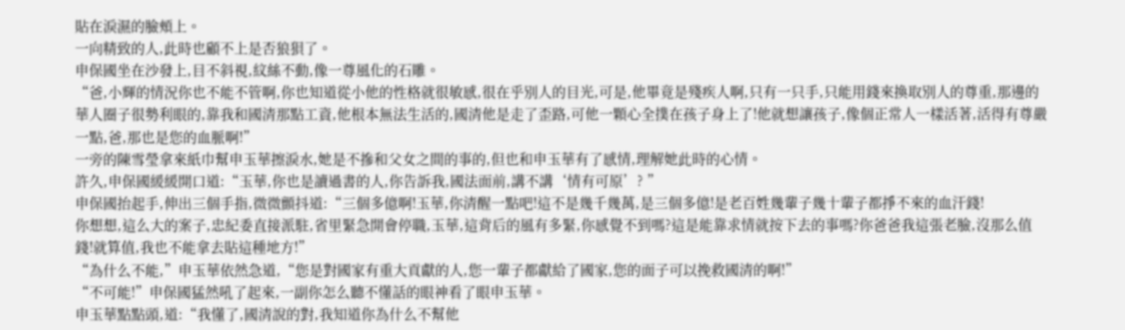貼在淚濕的臉頰上。
一向精致的人,此時也顧不上是否狼狽了。
申保國坐在沙發上,目不斜視,紋絲不動,像一尊風化的石雕。
“爸,小輝的情況你也不能不管啊,你也知道從小他的性格就很敏感,很在乎別人的目光,可是,他畢竟是殘疾人啊,只有一只手,只能用錢來換取別人的尊重,那邊的華人圈子很勢利眼的,靠我和國清那點工資,他根本無法生活的,國清他是走了歪路,可他一顆心全撲在孩子身上了!他就想讓孩子,像個正常人一樣活著,活得有尊嚴一點,爸,那也是您的血脈啊!”
一旁的陳雪瑩拿來紙巾幫申玉華擦淚水,她是不摻和父女之間的事的,但也和申玉華有了感情,理解她此時的心情。
許久,申保國緩緩開口道:“玉華,你也是讀過書的人,你告訴我,國法面前,講不講‘情有可原’? ”
申保國抬起手,伸出三個手指,微微顫抖道:“三個多億啊!玉華,你清醒一點吧!這不是幾千幾萬,是三個多億!是老百姓幾輩子幾十輩子都掙不來的血汗錢!
你想想,這么大的案子,忠紀委直接派駐,省里緊急開會停職,玉華,這背后的風有多緊,你感覺不到嗎?這是能靠求情就按下去的事嗎?你爸爸我這張老臉,沒那么值錢!就算值,我也不能拿去貼這種地方!”
“為什么不能,”申玉華依然急道,“您是對國家有重大貢獻的人,您一輩子都獻給了國家,您的面子可以挽救國清的啊!”
“不可能!”申保國猛然吼了起來,一副你怎么聽不懂話的眼神看了眼申玉華。
申玉華點點頭,道:“我懂了,國清說的對,我知道你為什么不幫他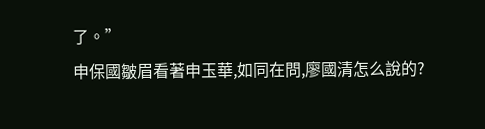了。”
申保國皺眉看著申玉華,如同在問,廖國清怎么說的?